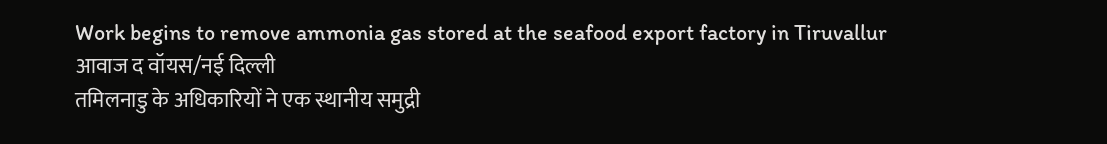Work begins to remove ammonia gas stored at the seafood export factory in Tiruvallur
आवाज द वॉयस/नई दिल्ली
तमिलनाडु के अधिकारियों ने एक स्थानीय समुद्री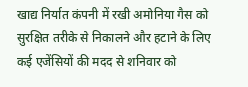खाद्य निर्यात कंपनी में रखी अमोनिया गैस को सुरक्षित तरीके से निकालने और हटाने के लिए कई एजेंसियों की मदद से शनिवार को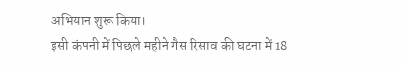अभियान शुरू किया।
इसी कंपनी में पिछले महीने गैस रिसाव की घटना में 18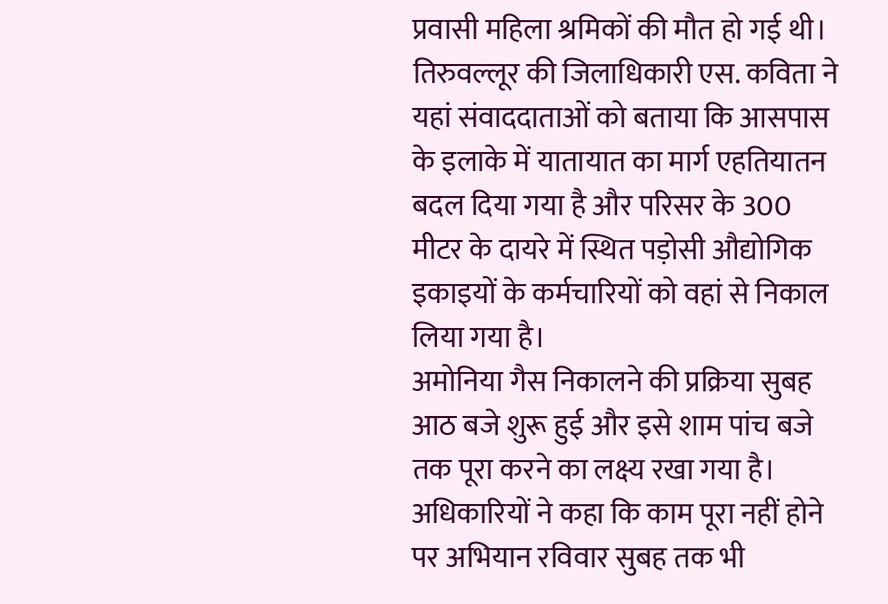प्रवासी महिला श्रमिकों की मौत हो गई थी।
तिरुवल्लूर की जिलाधिकारी एस. कविता ने यहां संवाददाताओं को बताया कि आसपास के इलाके में यातायात का मार्ग एहतियातन बदल दिया गया है और परिसर के 300 मीटर के दायरे में स्थित पड़ोसी औद्योगिक इकाइयों के कर्मचारियों को वहां से निकाल लिया गया है।
अमोनिया गैस निकालने की प्रक्रिया सुबह आठ बजे शुरू हुई और इसे शाम पांच बजे तक पूरा करने का लक्ष्य रखा गया है। अधिकारियों ने कहा कि काम पूरा नहीं होने पर अभियान रविवार सुबह तक भी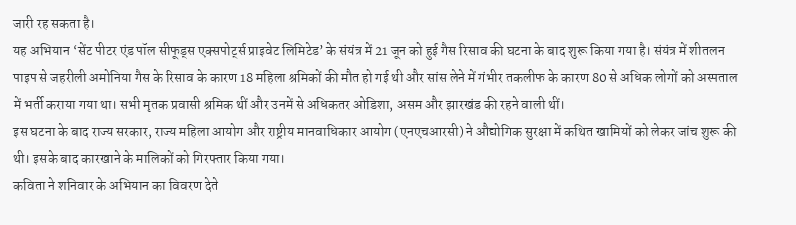जारी रह सकता है।
यह अभियान ‘सेंट पीटर एंड पॉल सीफूड्स एक्सपोर्ट्स प्राइवेट लिमिटेड’ के संयंत्र में 21 जून को हुई गैस रिसाव की घटना के बाद शुरू किया गया है। संयंत्र में शीतलन पाइप से जहरीली अमोनिया गैस के रिसाव के कारण 18 महिला श्रमिकों की मौत हो गई थी और सांस लेने में गंभीर तकलीफ के कारण 80 से अधिक लोगों को अस्पताल में भर्ती कराया गया था। सभी मृतक प्रवासी श्रमिक थीं और उनमें से अधिकतर ओडिशा, असम और झारखंड की रहने वाली थीं।
इस घटना के बाद राज्य सरकार, राज्य महिला आयोग और राष्ट्रीय मानवाधिकार आयोग (एनएचआरसी) ने औद्योगिक सुरक्षा में कथित खामियों को लेकर जांच शुरू की थी। इसके बाद कारखाने के मालिकों को गिरफ्तार किया गया।
कविता ने शनिवार के अभियान का विवरण देते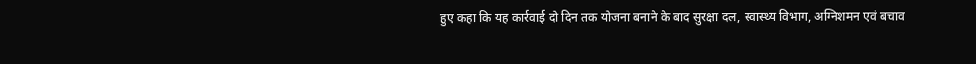हुए कहा कि यह कार्रवाई दो दिन तक योजना बनाने के बाद सुरक्षा दल, स्वास्थ्य विभाग, अग्निशमन एवं बचाव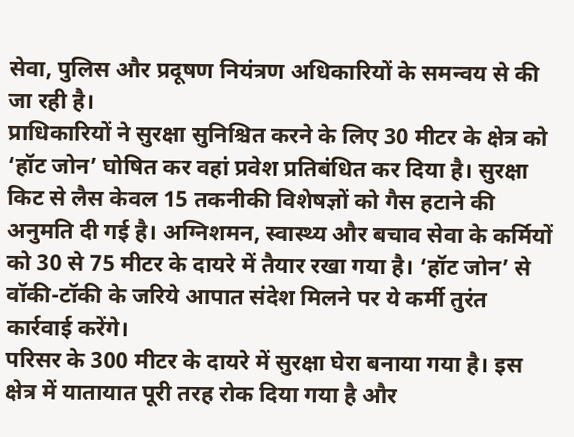सेवा, पुलिस और प्रदूषण नियंत्रण अधिकारियों के समन्वय से की जा रही है।
प्राधिकारियों ने सुरक्षा सुनिश्चित करने के लिए 30 मीटर के क्षेत्र को ‘हॉट जोन’ घोषित कर वहां प्रवेश प्रतिबंधित कर दिया है। सुरक्षा किट से लैस केवल 15 तकनीकी विशेषज्ञों को गैस हटाने की अनुमति दी गई है। अग्निशमन, स्वास्थ्य और बचाव सेवा के कर्मियों को 30 से 75 मीटर के दायरे में तैयार रखा गया है। ‘हॉट जोन’ से वॉकी-टॉकी के जरिये आपात संदेश मिलने पर ये कर्मी तुरंत कार्रवाई करेंगे।
परिसर के 300 मीटर के दायरे में सुरक्षा घेरा बनाया गया है। इस क्षेत्र में यातायात पूरी तरह रोक दिया गया है और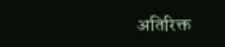अतिरिक्त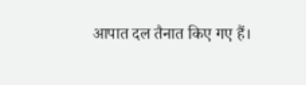आपात दल तैनात किए गए हैं।